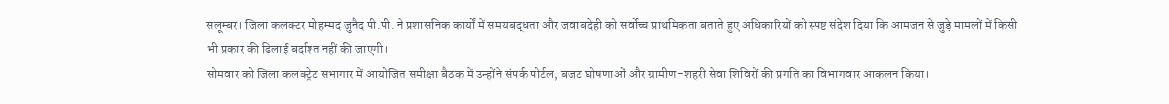सलूम्बर। जिला कलक्टर मोहम्मद जुनैद पी.पी. ने प्रशासनिक कार्यों में समयबद्धता और जवाबदेही को सर्वोच्च प्राथमिकता बताते हुए अधिकारियों को स्पष्ट संदेश दिया कि आमजन से जुड़े मामलों में किसी भी प्रकार की ढिलाई बर्दाश्त नहीं की जाएगी।
सोमवार को जिला कलक्ट्रेट सभागार में आयोजित समीक्षा बैठक में उन्होंने संपर्क पोर्टल, बजट घोषणाओं और ग्रामीण-शहरी सेवा शिविरों की प्रगति का विभागवार आकलन किया।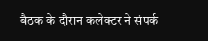बैठक के दौरान कलेक्टर ने संपर्क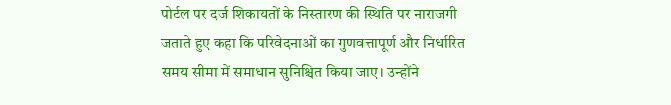पोर्टल पर दर्ज शिकायतों के निस्तारण की स्थिति पर नाराजगी जताते हुए कहा कि परिवेदनाओं का गुणवत्तापूर्ण और निर्धारित समय सीमा में समाधान सुनिश्चित किया जाए। उन्होंने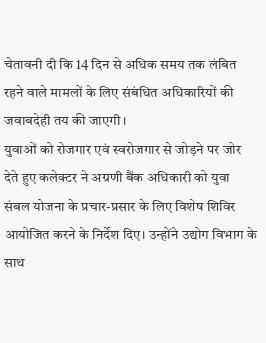चेतावनी दी कि 14 दिन से अधिक समय तक लंबित रहने वाले मामलों के लिए संबंधित अधिकारियों की जवाबदेही तय की जाएगी।
युवाओं को रोजगार एवं स्वरोजगार से जोड़ने पर जोर देते हुए कलेक्टर ने अग्रणी बैंक अधिकारी को युवा संबल योजना के प्रचार-प्रसार के लिए विशेष शिविर आयोजित करने के निर्देश दिए। उन्होंने उद्योग विभाग के साथ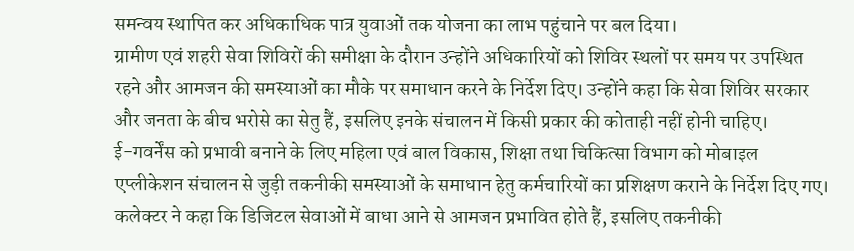समन्वय स्थापित कर अधिकाधिक पात्र युवाओं तक योजना का लाभ पहुंचाने पर बल दिया।
ग्रामीण एवं शहरी सेवा शिविरों की समीक्षा के दौरान उन्होंने अधिकारियों को शिविर स्थलों पर समय पर उपस्थित रहने और आमजन की समस्याओं का मौके पर समाधान करने के निर्देश दिए। उन्होंने कहा कि सेवा शिविर सरकार और जनता के बीच भरोसे का सेतु हैं, इसलिए इनके संचालन में किसी प्रकार की कोताही नहीं होनी चाहिए।
ई-गवर्नेंस को प्रभावी बनाने के लिए महिला एवं बाल विकास, शिक्षा तथा चिकित्सा विभाग को मोबाइल एप्लीकेशन संचालन से जुड़ी तकनीकी समस्याओं के समाधान हेतु कर्मचारियों का प्रशिक्षण कराने के निर्देश दिए गए। कलेक्टर ने कहा कि डिजिटल सेवाओं में बाधा आने से आमजन प्रभावित होते हैं, इसलिए तकनीकी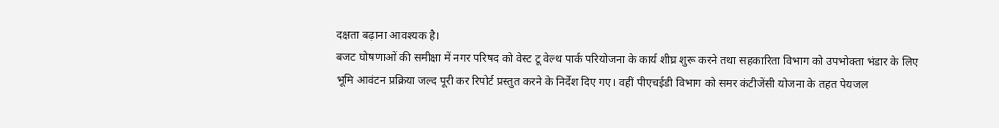दक्षता बढ़ाना आवश्यक है।
बजट घोषणाओं की समीक्षा में नगर परिषद को वेस्ट टू वेल्थ पार्क परियोजना के कार्य शीघ्र शुरू करने तथा सहकारिता विभाग को उपभोक्ता भंडार के लिए भूमि आवंटन प्रक्रिया जल्द पूरी कर रिपोर्ट प्रस्तुत करने के निर्देश दिए गए। वहीं पीएचईडी विभाग को समर कंटीजेंसी योजना के तहत पेयजल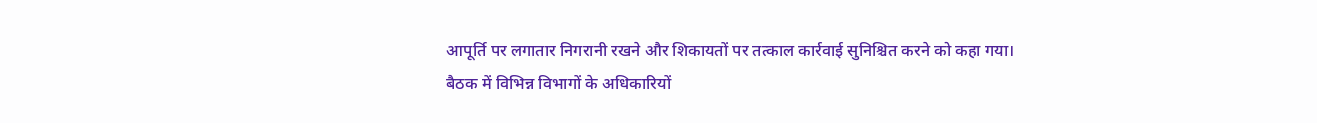आपूर्ति पर लगातार निगरानी रखने और शिकायतों पर तत्काल कार्रवाई सुनिश्चित करने को कहा गया।
बैठक में विभिन्न विभागों के अधिकारियों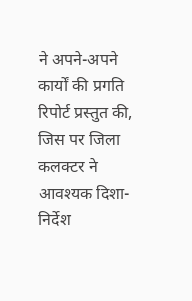ने अपने-अपने कार्यों की प्रगति रिपोर्ट प्रस्तुत की, जिस पर जिला कलक्टर ने आवश्यक दिशा-निर्देश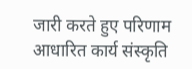जारी करते हुए परिणाम आधारित कार्य संस्कृति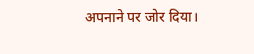अपनाने पर जोर दिया।